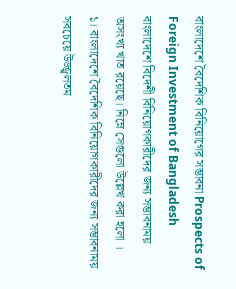বাংলাদেশে বৈদেশিক বিনিয়োগের সম্ভাবনা Prospects of Foreign Investment of Bangladesh
বাংলাদেশে বিদেশী বিনিয়োগকারীদের জন্য সম্ভাবনাময় অসংখ্য খাত রয়েছে। নিম্নে সেগুলো উল্লেখ করা হলো ।
১। বাংলাদেশে বৈদেশিক বিনিয়োগকারীদের জন্য সম্ভাবনাময় সবচেয়ে উজ্জ্বলতম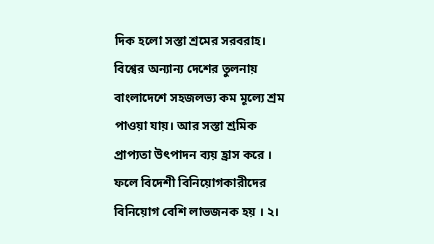দিক হলো সস্তা শ্রমের সরবরাহ। বিশ্বের অন্যান্য দেশের তুলনায় বাংলাদেশে সহজলভ্য কম মূল্যে শ্রম পাওয়া যায়। আর সস্তা শ্রমিক প্রাপ্যতা উৎপাদন ব্যয় হ্রাস করে । ফলে বিদেশী বিনিয়োগকারীদের বিনিয়োগ বেশি লাভজনক হয় । ২।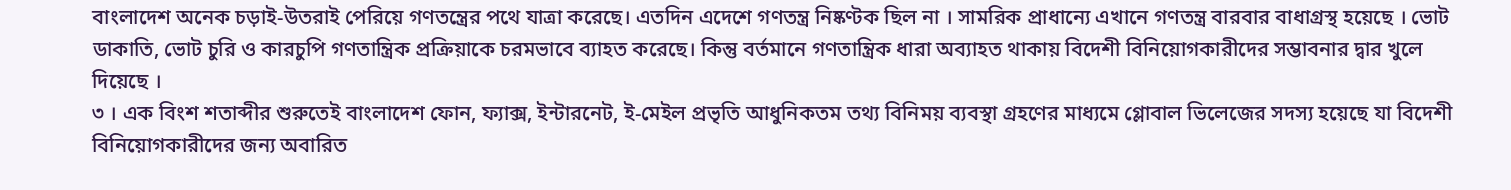বাংলাদেশ অনেক চড়াই-উতরাই পেরিয়ে গণতন্ত্রের পথে যাত্রা করেছে। এতদিন এদেশে গণতন্ত্র নিষ্কণ্টক ছিল না । সামরিক প্রাধান্যে এখানে গণতন্ত্র বারবার বাধাগ্রস্থ হয়েছে । ভোট ডাকাতি, ভোট চুরি ও কারচুপি গণতান্ত্রিক প্রক্রিয়াকে চরমভাবে ব্যাহত করেছে। কিন্তু বর্তমানে গণতান্ত্রিক ধারা অব্যাহত থাকায় বিদেশী বিনিয়োগকারীদের সম্ভাবনার দ্বার খুলে দিয়েছে ।
৩ । এক বিংশ শতাব্দীর শুরুতেই বাংলাদেশ ফোন, ফ্যাক্স, ইন্টারনেট, ই-মেইল প্রভৃতি আধুনিকতম তথ্য বিনিময় ব্যবস্থা গ্রহণের মাধ্যমে গ্লোবাল ভিলেজের সদস্য হয়েছে যা বিদেশী বিনিয়োগকারীদের জন্য অবারিত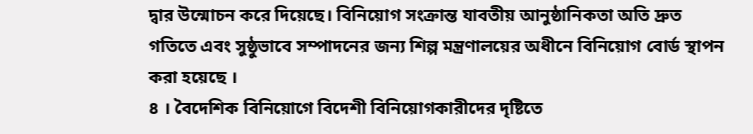দ্বার উন্মোচন করে দিয়েছে। বিনিয়োগ সংক্রান্ত যাবতীয় আনুষ্ঠানিকতা অতি দ্রুত গতিতে এবং সুষ্ঠুভাবে সম্পাদনের জন্য শিল্প মন্ত্রণালয়ের অধীনে বিনিয়োগ বোর্ড স্থাপন করা হয়েছে ।
৪ । বৈদেশিক বিনিয়োগে বিদেশী বিনিয়োগকারীদের দৃষ্টিতে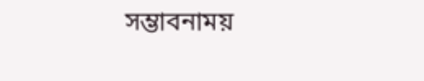সম্ভাবনাময়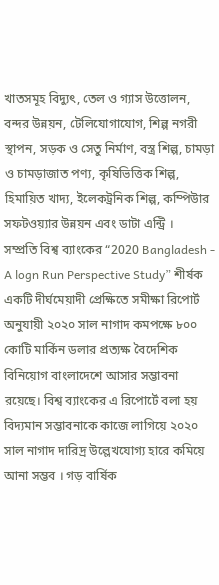খাতসমূহ বিদ্যুৎ, তেল ও গ্যাস উত্তোলন, বন্দর উন্নয়ন, টেলিযোগাযোগ, শিল্প নগরী স্থাপন, সড়ক ও সেতু নির্মাণ, বস্ত্র শিল্প, চামড়া ও চামড়াজাত পণ্য, কৃষিভিত্তিক শিল্প, হিমায়িত খাদ্য, ইলেকট্রনিক শিল্প, কম্পিউার সফটওয়্যার উন্নয়ন এবং ডাটা এন্ট্রি ।
সম্প্রতি বিশ্ব ব্যাংকের “2020 Bangladesh - A logn Run Perspective Study” শীর্ষক একটি দীর্ঘমেয়াদী প্রেক্ষিতে সমীক্ষা রিপোর্ট অনুযায়ী ২০২০ সাল নাগাদ কমপক্ষে ৮০০ কোটি মার্কিন ডলার প্রত্যক্ষ বৈদেশিক বিনিয়োগ বাংলাদেশে আসার সম্ভাবনা রয়েছে। বিশ্ব ব্যাংকের এ রিপোর্টে বলা হয় বিদ্যমান সম্ভাবনাকে কাজে লাগিয়ে ২০২০ সাল নাগাদ দারিদ্র উল্লেখযোগ্য হারে কমিয়ে আনা সম্ভব । গড় বার্ষিক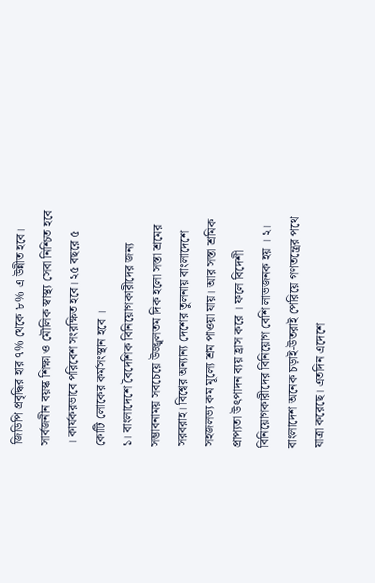জিডিপি প্রবৃদ্ধির হার ৭% থেকে ৮% এ উন্নীত হবে। সার্বজনীন বয়স্ক শিক্ষা ও মৌলিক স্বাস্থ্য সেবা নিশ্চিত হবে । কার্যকরভাবে পরিবেশ সংরক্ষিত হবে। ২৫ বছরে ৫ কোটি লোকের কর্মসংস্থান হবে ।
১। বাংলাদেশে বৈদেশিক বিনিয়োগকারীদের জন্য সম্ভাবনাময় সবচেয়ে উজ্জ্বলতম দিক হলো সস্তা শ্রমের সরবরাহ। বিশ্বের অন্যান্য দেশের তুলনায় বাংলাদেশে সহজলভ্য কম মূল্যে শ্রম পাওয়া যায়। আর সস্তা শ্রমিক প্রাপ্যতা উৎপাদন ব্যয় হ্রাস করে । ফলে বিদেশী বিনিয়োগকারীদের বিনিয়োগ বেশি লাভজনক হয় । ২। বাংলাদেশ অনেক চড়াই-উতরাই পেরিয়ে গণতন্ত্রের পথে যাত্রা করেছে। এতদিন এদেশে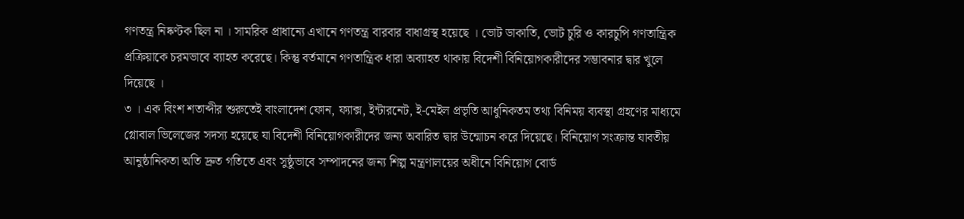গণতন্ত্র নিষ্কণ্টক ছিল না । সামরিক প্রাধান্যে এখানে গণতন্ত্র বারবার বাধাগ্রস্থ হয়েছে । ভোট ডাকাতি, ভোট চুরি ও কারচুপি গণতান্ত্রিক প্রক্রিয়াকে চরমভাবে ব্যাহত করেছে। কিন্তু বর্তমানে গণতান্ত্রিক ধারা অব্যাহত থাকায় বিদেশী বিনিয়োগকারীদের সম্ভাবনার দ্বার খুলে দিয়েছে ।
৩ । এক বিংশ শতাব্দীর শুরুতেই বাংলাদেশ ফোন, ফ্যাক্স, ইন্টারনেট, ই-মেইল প্রভৃতি আধুনিকতম তথ্য বিনিময় ব্যবস্থা গ্রহণের মাধ্যমে গ্লোবাল ভিলেজের সদস্য হয়েছে যা বিদেশী বিনিয়োগকারীদের জন্য অবারিত দ্বার উন্মোচন করে দিয়েছে। বিনিয়োগ সংক্রান্ত যাবতীয় আনুষ্ঠানিকতা অতি দ্রুত গতিতে এবং সুষ্ঠুভাবে সম্পাদনের জন্য শিল্প মন্ত্রণালয়ের অধীনে বিনিয়োগ বোর্ড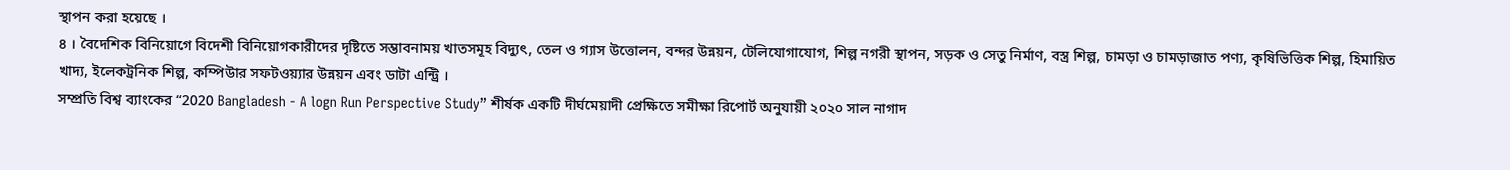স্থাপন করা হয়েছে ।
৪ । বৈদেশিক বিনিয়োগে বিদেশী বিনিয়োগকারীদের দৃষ্টিতে সম্ভাবনাময় খাতসমূহ বিদ্যুৎ, তেল ও গ্যাস উত্তোলন, বন্দর উন্নয়ন, টেলিযোগাযোগ, শিল্প নগরী স্থাপন, সড়ক ও সেতু নির্মাণ, বস্ত্র শিল্প, চামড়া ও চামড়াজাত পণ্য, কৃষিভিত্তিক শিল্প, হিমায়িত খাদ্য, ইলেকট্রনিক শিল্প, কম্পিউার সফটওয়্যার উন্নয়ন এবং ডাটা এন্ট্রি ।
সম্প্রতি বিশ্ব ব্যাংকের “2020 Bangladesh - A logn Run Perspective Study” শীর্ষক একটি দীর্ঘমেয়াদী প্রেক্ষিতে সমীক্ষা রিপোর্ট অনুযায়ী ২০২০ সাল নাগাদ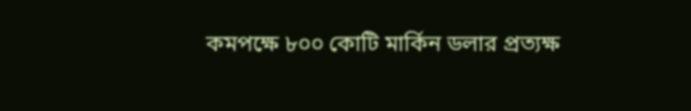কমপক্ষে ৮০০ কোটি মার্কিন ডলার প্রত্যক্ষ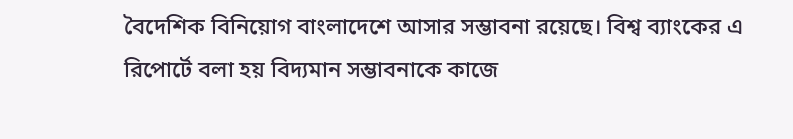বৈদেশিক বিনিয়োগ বাংলাদেশে আসার সম্ভাবনা রয়েছে। বিশ্ব ব্যাংকের এ রিপোর্টে বলা হয় বিদ্যমান সম্ভাবনাকে কাজে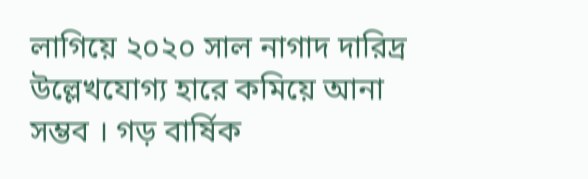লাগিয়ে ২০২০ সাল নাগাদ দারিদ্র উল্লেখযোগ্য হারে কমিয়ে আনা সম্ভব । গড় বার্ষিক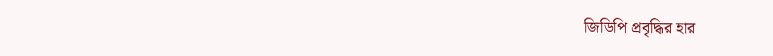জিডিপি প্রবৃদ্ধির হার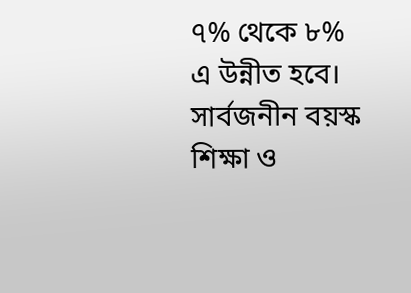৭% থেকে ৮% এ উন্নীত হবে। সার্বজনীন বয়স্ক শিক্ষা ও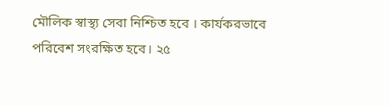মৌলিক স্বাস্থ্য সেবা নিশ্চিত হবে । কার্যকরভাবে পরিবেশ সংরক্ষিত হবে। ২৫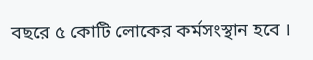বছরে ৫ কোটি লোকের কর্মসংস্থান হবে ।